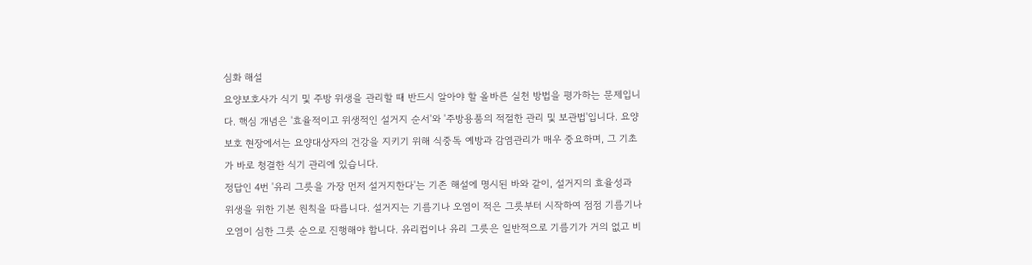심화 해설
요양보호사가 식기 및 주방 위생을 관리할 때 반드시 알아야 할 올바른 실천 방법을 평가하는 문제입니다. 핵심 개념은 '효율적이고 위생적인 설거지 순서'와 '주방용품의 적절한 관리 및 보관법'입니다. 요양보호 현장에서는 요양대상자의 건강을 지키기 위해 식중독 예방과 감염관리가 매우 중요하며, 그 기초가 바로 청결한 식기 관리에 있습니다.
정답인 4번 '유리 그릇을 가장 먼저 설거지한다'는 기존 해설에 명시된 바와 같이, 설거지의 효율성과 위생을 위한 기본 원칙을 따릅니다. 설거지는 기름기나 오염이 적은 그릇부터 시작하여 점점 기름기나 오염이 심한 그릇 순으로 진행해야 합니다. 유리컵이나 유리 그릇은 일반적으로 기름기가 거의 없고 비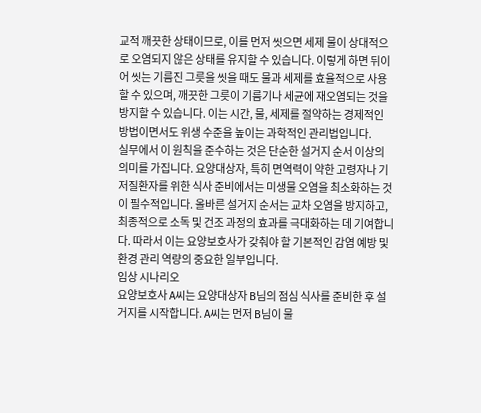교적 깨끗한 상태이므로, 이를 먼저 씻으면 세제 물이 상대적으로 오염되지 않은 상태를 유지할 수 있습니다. 이렇게 하면 뒤이어 씻는 기름진 그릇을 씻을 때도 물과 세제를 효율적으로 사용할 수 있으며, 깨끗한 그릇이 기름기나 세균에 재오염되는 것을 방지할 수 있습니다. 이는 시간, 물, 세제를 절약하는 경제적인 방법이면서도 위생 수준을 높이는 과학적인 관리법입니다.
실무에서 이 원칙을 준수하는 것은 단순한 설거지 순서 이상의 의미를 가집니다. 요양대상자, 특히 면역력이 약한 고령자나 기저질환자를 위한 식사 준비에서는 미생물 오염을 최소화하는 것이 필수적입니다. 올바른 설거지 순서는 교차 오염을 방지하고, 최종적으로 소독 및 건조 과정의 효과를 극대화하는 데 기여합니다. 따라서 이는 요양보호사가 갖춰야 할 기본적인 감염 예방 및 환경 관리 역량의 중요한 일부입니다.
임상 시나리오
요양보호사 A씨는 요양대상자 B님의 점심 식사를 준비한 후 설거지를 시작합니다. A씨는 먼저 B님이 물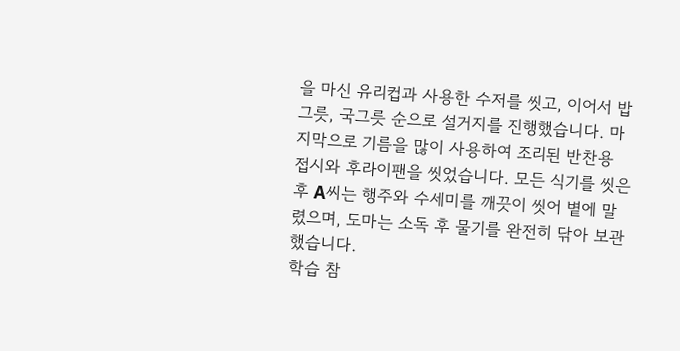을 마신 유리컵과 사용한 수저를 씻고, 이어서 밥그릇, 국그릇 순으로 설거지를 진행했습니다. 마지막으로 기름을 많이 사용하여 조리된 반찬용 접시와 후라이팬을 씻었습니다. 모든 식기를 씻은 후 A씨는 행주와 수세미를 깨끗이 씻어 볕에 말렸으며, 도마는 소독 후 물기를 완전히 닦아 보관했습니다.
학습 참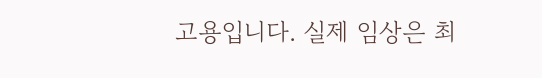고용입니다. 실제 임상은 최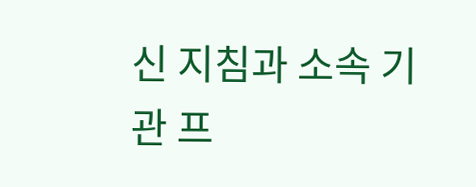신 지침과 소속 기관 프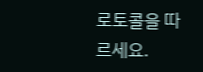로토콜을 따르세요.